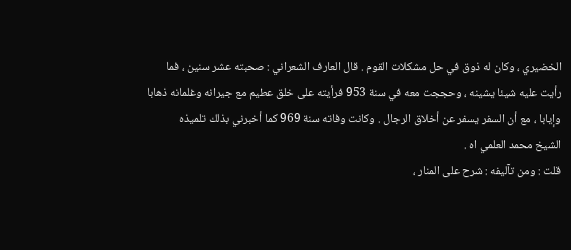الخضيري ، وكان له ذوق في حل مشكلات القوم . قال العارف الشعراني : صحبته عشر سنين ، فما
رأيت عليه شيئا يشينه ، وحججت معه في سنة 953 فرأيته على خلق عطيم مع جيرانه وغلمانه ذهابا
وإيابا ، مع أن السفر يسفر عن أخلاق الرجال . وكانت وفاته سنة 969 كما أخبرني بذلك تلميذه
الشيخ محمد العلمي اه .
قلت : ومن تآليفه : شرح على المنار ،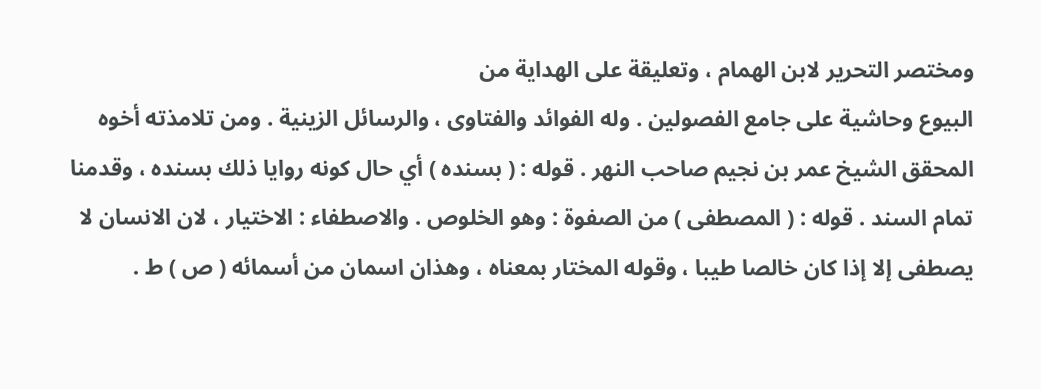ومختصر التحرير لابن الهمام ، وتعليقة على الهداية من
البيوع وحاشية على جامع الفصولين . وله الفوائد والفتاوى ، والرسائل الزينية . ومن تلامذته أخوه
المحقق الشيخ عمر بن نجيم صاحب النهر . قوله : ( بسنده ) أي حال كونه روايا ذلك بسنده ، وقدمنا
تمام السند . قوله : ( المصطفى ) من الصفوة : وهو الخلوص . والاصطفاء : الاختيار ، لان الانسان لا
يصطفى إلا إذا كان خالصا طيبا ، وقوله المختار بمعناه ، وهذان اسمان من أسمائه ( ص ) ط .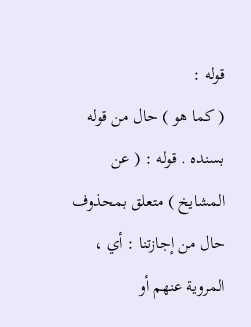قوله :
( كما هو ) حال من قوله بسنده . قوله : ( عن المشايخ ) متعلق بمحذوف حال من إجازتنا : أي ،
المروية عنهم أو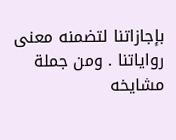بإجازاتنا لتضمنه معنى رواياتنا . ومن جملة مشايخه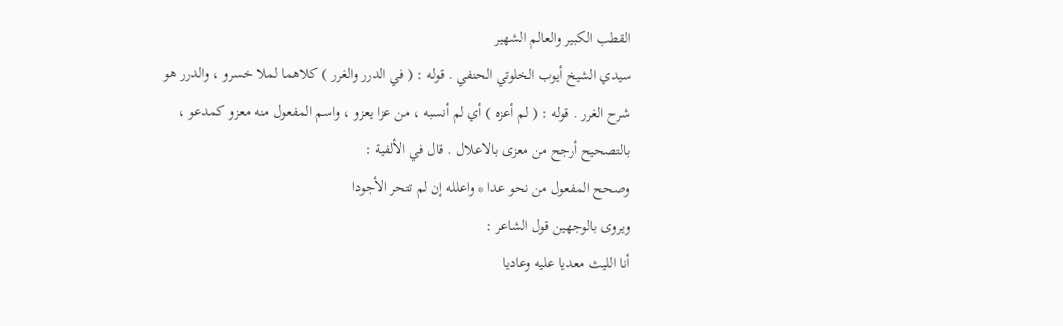القطب الكبير والعالم الشهير
سيدي الشيخ أيوب الخلوتي الحنفي . قوله : ( في الدرر والغرر ) كلاهما لملا خسرو ، والدرر هو
شرح الغرر . قوله : ( لم أعزه ) أي لم أنسبه ، من عزا يعزو ، واسم المفعول منه معزو كمدعو ،
بالتصحيح أرجح من معزى بالاعلال . قال في الألفية :
وصحح المفعول من نحو عدا * واعلله إن لم تتحر الأجودا
ويروى بالوجهين قول الشاعر :
أنا الليث معديا عليه وعاديا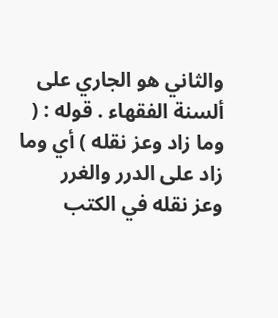والثاني هو الجاري على ألسنة الفقهاء . قوله : ( وما زاد وعز نقله ) أي وما زاد على الدرر والغرر
وعز نقله في الكتب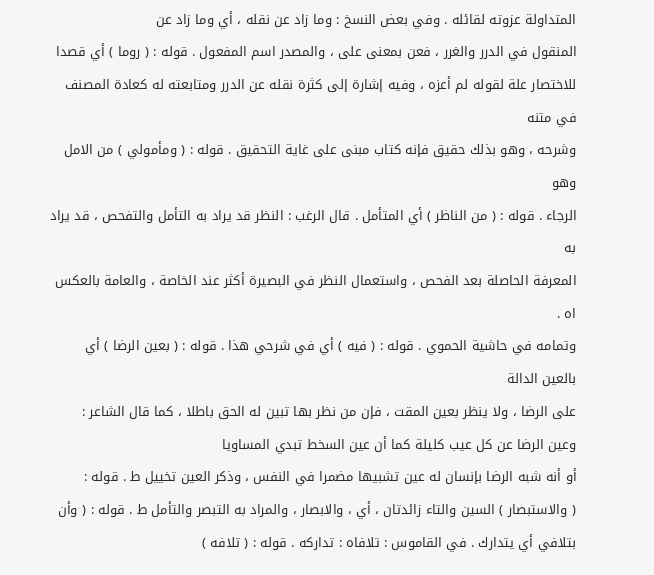المتداولة عزوته لقائله . وفي بعض النسخ : وما زاد عن نقله ، أي وما زاد عن
المنقول في الدرر والغرر ، فعن بمعنى على ، والمصدر اسم المفعول . قوله : ( روما ) أي قصدا
للاختصار علة لقوله لم أعزه ، وفيه إشارة إلى كثرة نقله عن الدرر ومتابعته له كعادة المصنف في متنه
وشرحه ، وهو بذلك حقيق فإنه كتاب مبنى على غاية التحقيق . قوله : ( ومأمولي ) من الامل وهو
الرجاء . قوله : ( من الناظر ) أي المتأمل . قال الرغب : النظر قد يراد به التأمل والتفحص ، قد يراد به
المعرفة الحاصلة بعد الفحص ، واستعمال النظر في البصيرة أكثر عند الخاصة ، والعامة بالعكس اه .
وتمامه في حاشية الحموي . قوله : ( فيه ) أي في شرحي هذا . قوله : ( بعين الرضا ) أي بالعين الدالة
على الرضا ، ولا ينظر بعين المقت ، فإن من نظر بها تبين له الحق باطلا ، كما قال الشاعر :
وعين الرضا عن كل عيب كليلة كما أن عين السخط تبدي المساويا
أو أنه شبه الرضا بإنسان له عين تشبيها مضمرا في النفس ، وذكر العين تخييل ط . قوله :
( والاستبصار ) السين والتاء زائدتان ، أي ، والابصار ، والمراد به التبصر والتأمل ط . قوله : ( وأن
بتلافي أي يتدارك . في القاموس : تلافاه : تداركه . قوله : ( تلافه )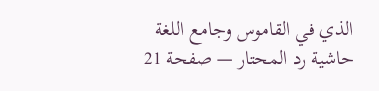الذي في القاموس وجامع اللغة
حاشية رد المحتار — صفحة 21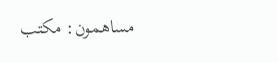مساهمون: مكتب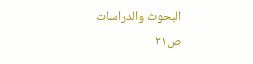البحوث والدراسات
ص٢١